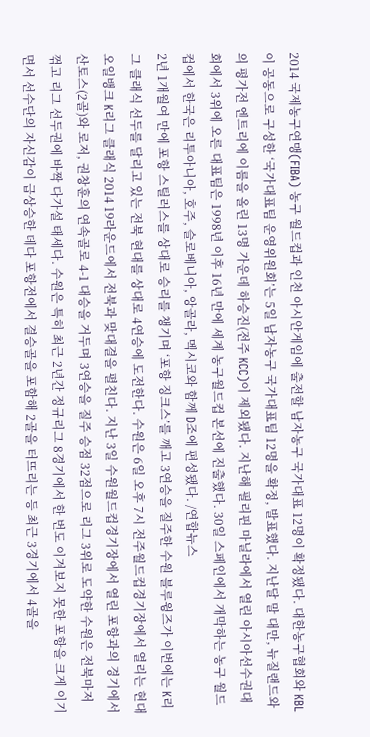2014 국제농구연맹(FIBA) 농구 월드컵과 인천 아시안게임에 출전할 남자농구 국가대표 12명이 확정됐다. 대한농구협회와 KBL이 공동으로 구성한 ‘국가대표팀 운영위원회’는 5일 남자농구 국가대표팀 12명을 확정, 발표했다. 지난달 말 대만, 뉴질랜드와의 평가전 엔트리에 이름을 올린 13명 가운데 하승진(전주 KCC)이 제외됐다. 지난해 필리핀 마닐라에서 열린 아시아선수권대회에서 3위에 오른 대표팀은 1998년 이후 16년 만에 세계 농구월드컵 본선에 진출했다. 30일 스페인에서 개막하는 농구 월드컵에서 한국은 리투아니아, 호주, 슬로베니아, 앙골라, 멕시코와 함께 D조에 편성됐다. /연합뉴스
2년 1개월여 만에 포항 스틸러스를 상대로 승리를 챙기며 ‘포항 징크스’를 깨고 3연승을 질주한 수원 블루윙즈가 이번에는 K리그 클래식 선두를 달리고 있는 전북 현대를 상대로 4연승에 도전한다. 수원은 6일 오후 7시 전주월드컵경기장에서 열리는 현대오일뱅크 K리그 클래식 2014 19라운드에서 전북과 맞대결을 펼친다. 지난 3일 수원월드컵경기장에서 열린 포항과의 경기에서 산토스(2골)와 로저, 권창훈의 연속골로 4-1 대승을 거두며 3연승을 질주 승점 32점으로 리그 3위로 도약한 수원은 전북마저 꺾고 리그 선두권에 바짝 다가설 태세다. 수원은 특히 최근 2년간 정규리그 8경기에서 한 번도 이겨보지 못한 포항을 크게 이기면서 선수단의 자신감이 급상승한 데다 포항전에서 결승골을 포함해 2골을 터뜨리는 등 최근 3경기에서 4골을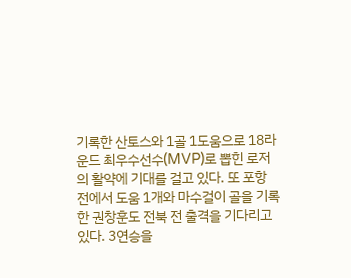기록한 산토스와 1골 1도움으로 18라운드 최우수선수(MVP)로 뽑힌 로저의 활약에 기대를 걸고 있다. 또 포항 전에서 도움 1개와 마수걸이 골을 기록한 권창훈도 전북 전 출격을 기다리고 있다. 3연승을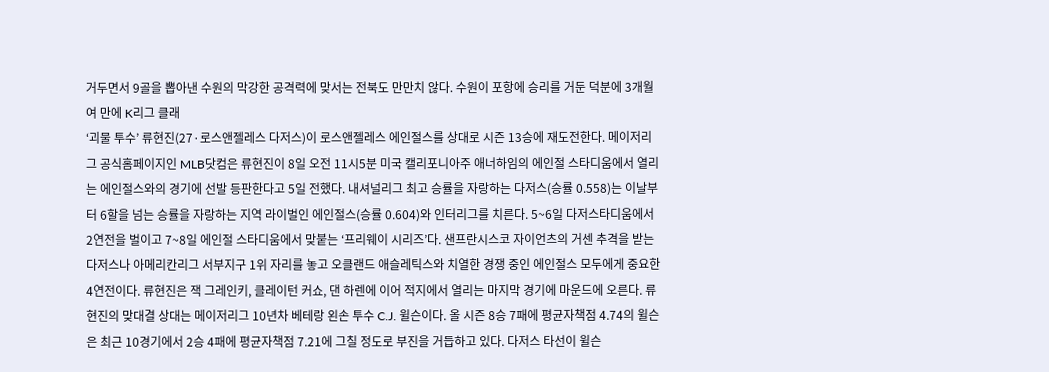거두면서 9골을 뽑아낸 수원의 막강한 공격력에 맞서는 전북도 만만치 않다. 수원이 포항에 승리를 거둔 덕분에 3개월여 만에 K리그 클래
‘괴물 투수’ 류현진(27·로스앤젤레스 다저스)이 로스앤젤레스 에인절스를 상대로 시즌 13승에 재도전한다. 메이저리그 공식홈페이지인 MLB닷컴은 류현진이 8일 오전 11시5분 미국 캘리포니아주 애너하임의 에인절 스타디움에서 열리는 에인절스와의 경기에 선발 등판한다고 5일 전했다. 내셔널리그 최고 승률을 자랑하는 다저스(승률 0.558)는 이날부터 6할을 넘는 승률을 자랑하는 지역 라이벌인 에인절스(승률 0.604)와 인터리그를 치른다. 5~6일 다저스타디움에서 2연전을 벌이고 7~8일 에인절 스타디움에서 맞붙는 ‘프리웨이 시리즈’다. 샌프란시스코 자이언츠의 거센 추격을 받는 다저스나 아메리칸리그 서부지구 1위 자리를 놓고 오클랜드 애슬레틱스와 치열한 경쟁 중인 에인절스 모두에게 중요한 4연전이다. 류현진은 잭 그레인키, 클레이턴 커쇼, 댄 하렌에 이어 적지에서 열리는 마지막 경기에 마운드에 오른다. 류현진의 맞대결 상대는 메이저리그 10년차 베테랑 왼손 투수 C.J. 윌슨이다. 올 시즌 8승 7패에 평균자책점 4.74의 윌슨은 최근 10경기에서 2승 4패에 평균자책점 7.21에 그칠 정도로 부진을 거듭하고 있다. 다저스 타선이 윌슨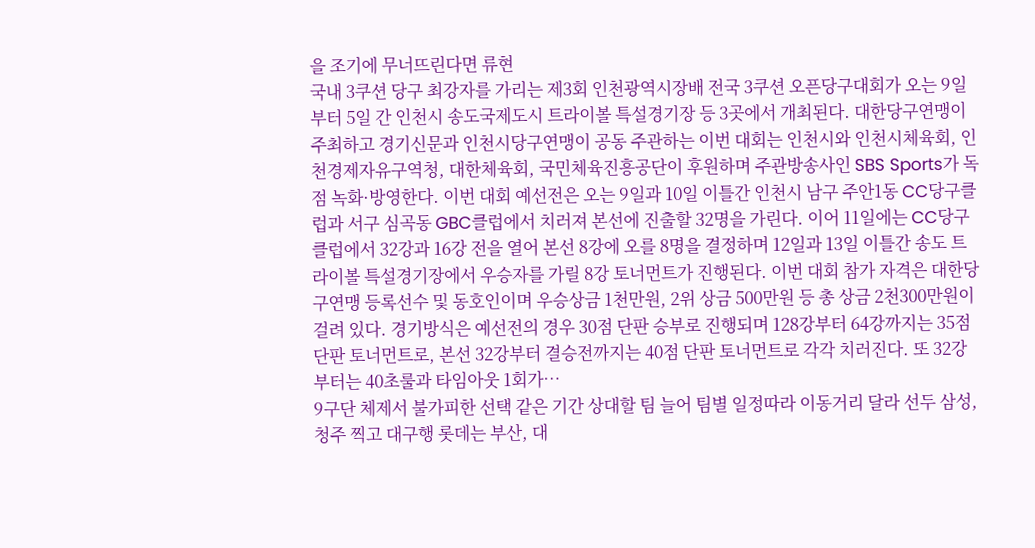을 조기에 무너뜨린다면 류현
국내 3쿠션 당구 최강자를 가리는 제3회 인천광역시장배 전국 3쿠션 오픈당구대회가 오는 9일부터 5일 간 인천시 송도국제도시 트라이볼 특설경기장 등 3곳에서 개최된다. 대한당구연맹이 주최하고 경기신문과 인천시당구연맹이 공동 주관하는 이번 대회는 인천시와 인천시체육회, 인천경제자유구역청, 대한체육회, 국민체육진흥공단이 후원하며 주관방송사인 SBS Sports가 독점 녹화·방영한다. 이번 대회 예선전은 오는 9일과 10일 이틀간 인천시 남구 주안1동 CC당구클럽과 서구 심곡동 GBC클럽에서 치러져 본선에 진출할 32명을 가린다. 이어 11일에는 CC당구클럽에서 32강과 16강 전을 열어 본선 8강에 오를 8명을 결정하며 12일과 13일 이틀간 송도 트라이볼 특설경기장에서 우승자를 가릴 8강 토너먼트가 진행된다. 이번 대회 참가 자격은 대한당구연맹 등록선수 및 동호인이며 우승상금 1천만원, 2위 상금 500만원 등 총 상금 2천300만원이 걸려 있다. 경기방식은 예선전의 경우 30점 단판 승부로 진행되며 128강부터 64강까지는 35점 단판 토너먼트로, 본선 32강부터 결승전까지는 40점 단판 토너먼트로 각각 치러진다. 또 32강부터는 40초룰과 타임아웃 1회가…
9구단 체제서 불가피한 선택 같은 기간 상대할 팀 늘어 팀별 일정따라 이동거리 달라 선두 삼성, 청주 찍고 대구행 롯데는 부산, 대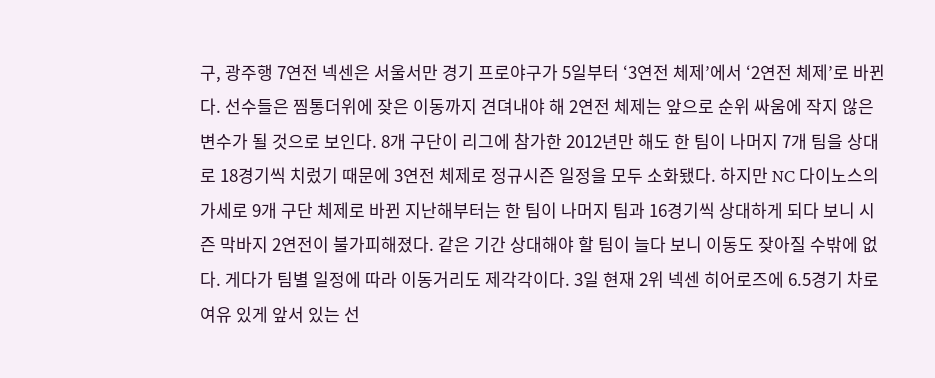구, 광주행 7연전 넥센은 서울서만 경기 프로야구가 5일부터 ‘3연전 체제’에서 ‘2연전 체제’로 바뀐다. 선수들은 찜통더위에 잦은 이동까지 견뎌내야 해 2연전 체제는 앞으로 순위 싸움에 작지 않은 변수가 될 것으로 보인다. 8개 구단이 리그에 참가한 2012년만 해도 한 팀이 나머지 7개 팀을 상대로 18경기씩 치렀기 때문에 3연전 체제로 정규시즌 일정을 모두 소화됐다. 하지만 NC 다이노스의 가세로 9개 구단 체제로 바뀐 지난해부터는 한 팀이 나머지 팀과 16경기씩 상대하게 되다 보니 시즌 막바지 2연전이 불가피해졌다. 같은 기간 상대해야 할 팀이 늘다 보니 이동도 잦아질 수밖에 없다. 게다가 팀별 일정에 따라 이동거리도 제각각이다. 3일 현재 2위 넥센 히어로즈에 6.5경기 차로 여유 있게 앞서 있는 선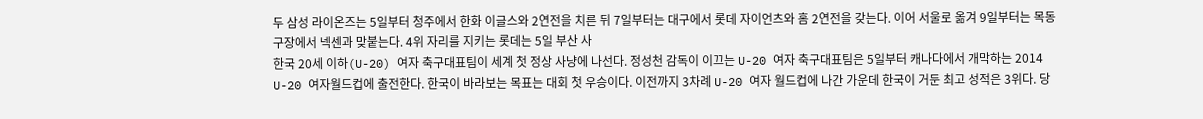두 삼성 라이온즈는 5일부터 청주에서 한화 이글스와 2연전을 치른 뒤 7일부터는 대구에서 롯데 자이언츠와 홈 2연전을 갖는다. 이어 서울로 옮겨 9일부터는 목동구장에서 넥센과 맞붙는다. 4위 자리를 지키는 롯데는 5일 부산 사
한국 20세 이하(U-20) 여자 축구대표팀이 세계 첫 정상 사냥에 나선다. 정성천 감독이 이끄는 U-20 여자 축구대표팀은 5일부터 캐나다에서 개막하는 2014 U-20 여자월드컵에 출전한다. 한국이 바라보는 목표는 대회 첫 우승이다. 이전까지 3차례 U-20 여자 월드컵에 나간 가운데 한국이 거둔 최고 성적은 3위다. 당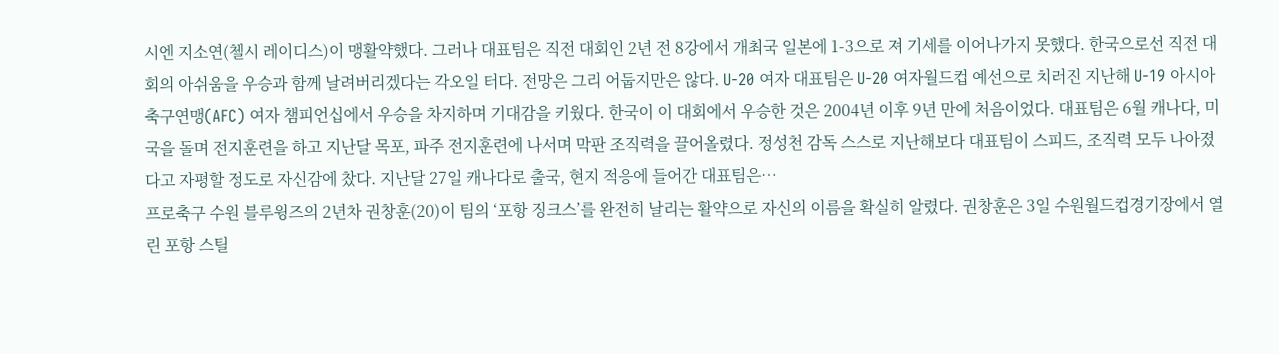시엔 지소연(첼시 레이디스)이 맹활약했다. 그러나 대표팀은 직전 대회인 2년 전 8강에서 개최국 일본에 1-3으로 져 기세를 이어나가지 못했다. 한국으로선 직전 대회의 아쉬움을 우승과 함께 날려버리겠다는 각오일 터다. 전망은 그리 어둡지만은 않다. U-20 여자 대표팀은 U-20 여자월드컵 예선으로 치러진 지난해 U-19 아시아축구연맹(AFC) 여자 챔피언십에서 우승을 차지하며 기대감을 키웠다. 한국이 이 대회에서 우승한 것은 2004년 이후 9년 만에 처음이었다. 대표팀은 6월 캐나다, 미국을 돌며 전지훈련을 하고 지난달 목포, 파주 전지훈련에 나서며 막판 조직력을 끌어올렸다. 정성천 감독 스스로 지난해보다 대표팀이 스피드, 조직력 모두 나아졌다고 자평할 정도로 자신감에 찼다. 지난달 27일 캐나다로 출국, 현지 적응에 들어간 대표팀은…
프로축구 수원 블루윙즈의 2년차 권창훈(20)이 팀의 ‘포항 징크스’를 완전히 날리는 활약으로 자신의 이름을 확실히 알렸다. 권창훈은 3일 수원월드컵경기장에서 열린 포항 스틸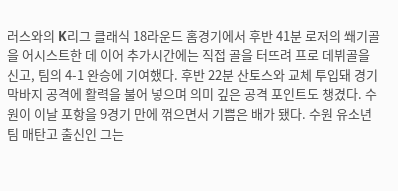러스와의 K리그 클래식 18라운드 홈경기에서 후반 41분 로저의 쐐기골을 어시스트한 데 이어 추가시간에는 직접 골을 터뜨려 프로 데뷔골을 신고, 팀의 4-1 완승에 기여했다. 후반 22분 산토스와 교체 투입돼 경기 막바지 공격에 활력을 불어 넣으며 의미 깊은 공격 포인트도 챙겼다. 수원이 이날 포항을 9경기 만에 꺾으면서 기쁨은 배가 됐다. 수원 유소년팀 매탄고 출신인 그는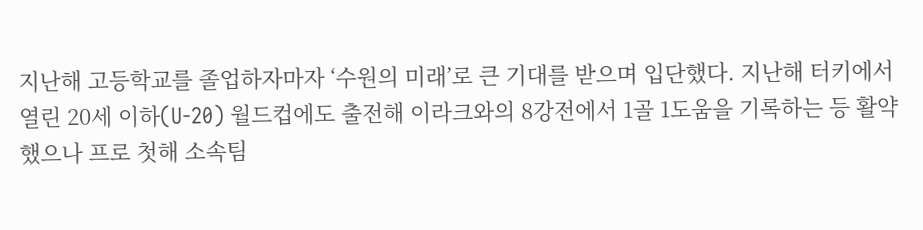지난해 고등학교를 졸업하자마자 ‘수원의 미래’로 큰 기대를 받으며 입단했다. 지난해 터키에서 열린 20세 이하(U-20) 월드컵에도 출전해 이라크와의 8강전에서 1골 1도움을 기록하는 등 활약했으나 프로 첫해 소속팀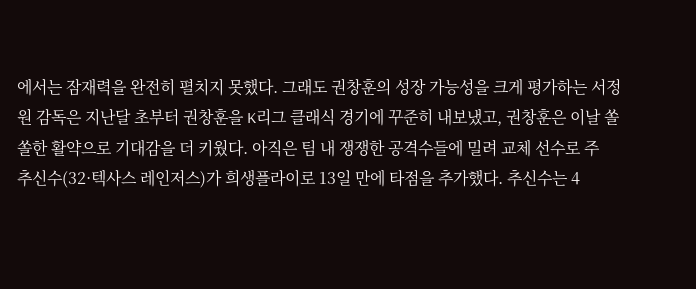에서는 잠재력을 완전히 펼치지 못했다. 그래도 권창훈의 성장 가능성을 크게 평가하는 서정원 감독은 지난달 초부터 권창훈을 K리그 클래식 경기에 꾸준히 내보냈고, 권창훈은 이날 쏠쏠한 활약으로 기대감을 더 키웠다. 아직은 팀 내 쟁쟁한 공격수들에 밀려 교체 선수로 주
추신수(32·텍사스 레인저스)가 희생플라이로 13일 만에 타점을 추가했다. 추신수는 4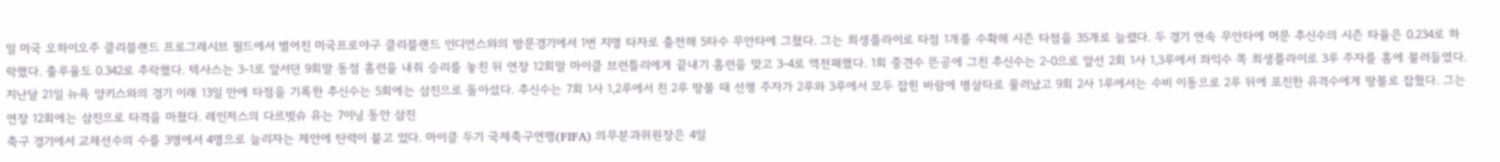일 미국 오하이오주 클리블랜드 프로그레시브 필드에서 벌어진 미국프로야구 클리블랜드 인디언스와의 방문경기에서 1번 지명 타자로 출전해 5타수 무안타에 그쳤다. 그는 희생플라이로 타점 1개를 수확해 시즌 타점을 35개로 늘렸다. 두 경기 연속 무안타에 머문 추신수의 시즌 타율은 0.234로 하락했다. 출루율도 0.342로 추락했다. 텍사스는 3-1로 앞서던 9회말 동점 홈런을 내줘 승리를 놓친 뒤 연장 12회말 마이클 브런틀리에게 끝내기 홈런을 맞고 3-4로 역전패했다. 1회 중견수 뜬공에 그친 추신수는 2-0으로 앞선 2회 1사 1,3루에서 좌익수 쪽 희생플라이로 3루 주자를 홈에 불러들였다. 지난달 21일 뉴욕 양키스와의 경기 이래 13일 만에 타점을 기록한 추신수는 5회에는 삼진으로 돌아섰다. 추신수는 7회 1사 1,2루에서 친 2루 땅볼 때 선행 주자가 2루와 3루에서 모두 잡힌 바람에 병살타로 물러났고 9회 2사 1루에서는 수비 이동으로 2루 뒤에 포진한 유격수에게 땅볼로 잡혔다. 그는 연장 12회에는 삼진으로 타격을 마쳤다. 레인저스의 다르빗슈 유는 7이닝 동안 삼진
축구 경기에서 교체선수의 수를 3명에서 4명으로 늘리자는 제안에 탄력이 붙고 있다. 마이클 두기 국제축구연맹(FIFA) 의무분과위원장은 4일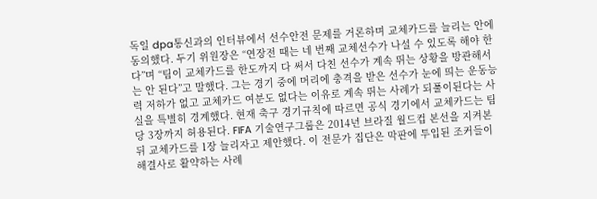독일 dpa통신과의 인터뷰에서 선수안전 문제를 거론하며 교체카드를 늘리는 안에 동의했다. 두기 위원장은 “연장전 때는 네 번째 교체선수가 나설 수 있도록 해야 한다”며 “팀이 교체카드를 한도까지 다 써서 다친 선수가 계속 뛰는 상황을 방관해서는 안 된다”고 말했다. 그는 경기 중에 머리에 충격을 받은 선수가 눈에 띄는 운동능력 저하가 없고 교체카드 여분도 없다는 이유로 계속 뛰는 사례가 되풀이된다는 사실을 특별히 경계했다. 현재 축구 경기규칙에 따르면 공식 경기에서 교체카드는 팀당 3장까지 허용된다. FIFA 기술연구그룹은 2014년 브라질 월드컵 본선을 지켜본 뒤 교체카드를 1장 늘리자고 제안했다. 이 전문가 집단은 막판에 투입된 조커들이 해결사로 활약하는 사례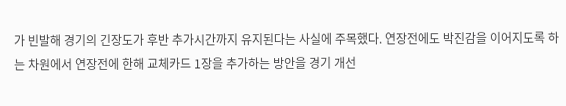가 빈발해 경기의 긴장도가 후반 추가시간까지 유지된다는 사실에 주목했다. 연장전에도 박진감을 이어지도록 하는 차원에서 연장전에 한해 교체카드 1장을 추가하는 방안을 경기 개선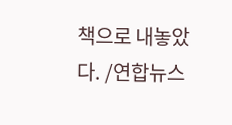책으로 내놓았다. /연합뉴스